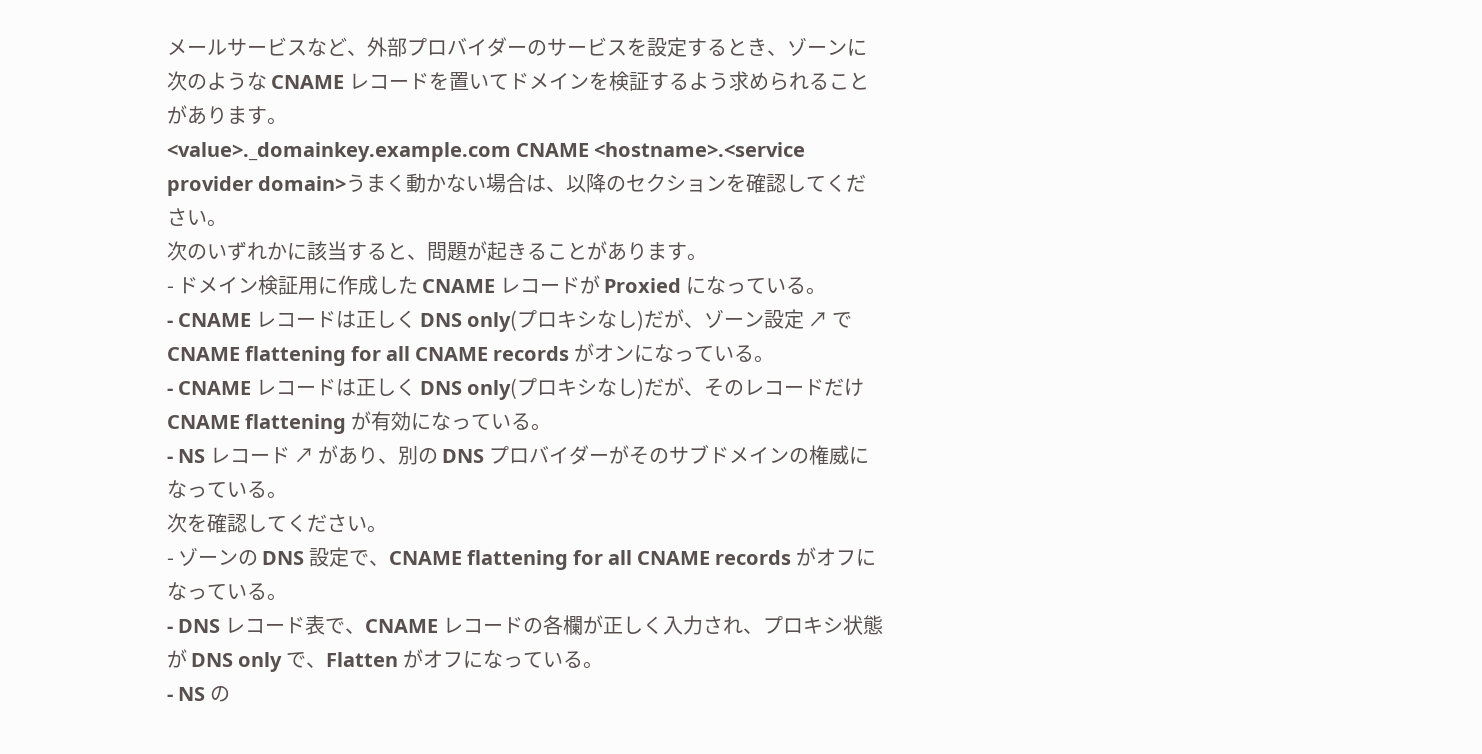メールサービスなど、外部プロバイダーのサービスを設定するとき、ゾーンに次のような CNAME レコードを置いてドメインを検証するよう求められることがあります。
<value>._domainkey.example.com CNAME <hostname>.<service provider domain>うまく動かない場合は、以降のセクションを確認してください。
次のいずれかに該当すると、問題が起きることがあります。
- ドメイン検証用に作成した CNAME レコードが Proxied になっている。
- CNAME レコードは正しく DNS only(プロキシなし)だが、ゾーン設定 ↗ で CNAME flattening for all CNAME records がオンになっている。
- CNAME レコードは正しく DNS only(プロキシなし)だが、そのレコードだけ CNAME flattening が有効になっている。
- NS レコード ↗ があり、別の DNS プロバイダーがそのサブドメインの権威になっている。
次を確認してください。
- ゾーンの DNS 設定で、CNAME flattening for all CNAME records がオフになっている。
- DNS レコード表で、CNAME レコードの各欄が正しく入力され、プロキシ状態が DNS only で、Flatten がオフになっている。
- NS の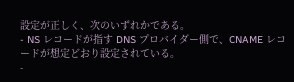設定が正しく、次のいずれかである。
- NS レコードが指す DNS プロバイダー側で、CNAME レコードが想定どおり設定されている。
-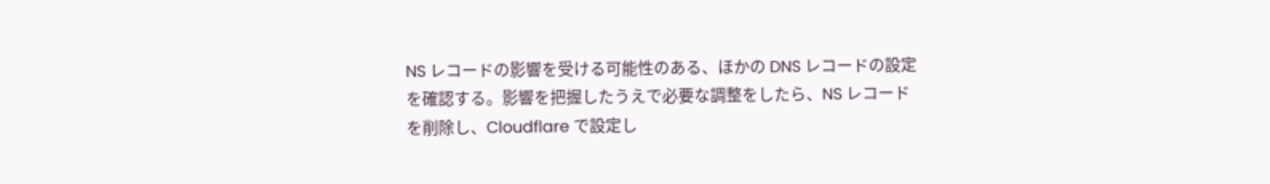NS レコードの影響を受ける可能性のある、ほかの DNS レコードの設定を確認する。影響を把握したうえで必要な調整をしたら、NS レコードを削除し、Cloudflare で設定し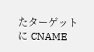たターゲットに CNAME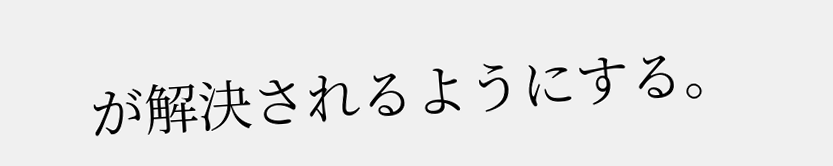が解決されるようにする。